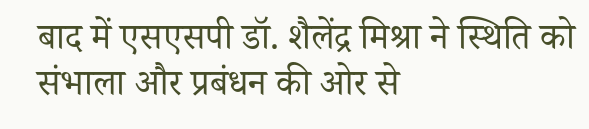बाद में एसएसपी डॉ. शैलेंद्र मिश्रा ने स्थिति को संभाला और प्रबंधन की ओर से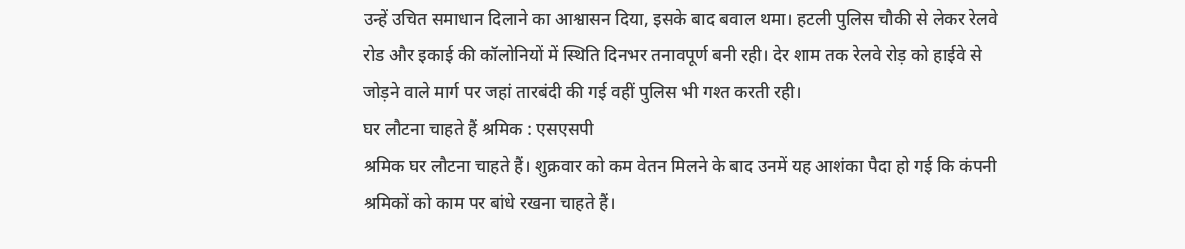उन्हें उचित समाधान दिलाने का आश्वासन दिया, इसके बाद बवाल थमा। हटली पुलिस चौकी से लेकर रेलवे रोड और इकाई की कॉलोनियों में स्थिति दिनभर तनावपूर्ण बनी रही। देर शाम तक रेलवे रोड़ को हाईवे से जोड़ने वाले मार्ग पर जहां तारबंदी की गई वहीं पुलिस भी गश्त करती रही।
घर लौटना चाहते हैं श्रमिक : एसएसपी
श्रमिक घर लौटना चाहते हैं। शुक्रवार को कम वेतन मिलने के बाद उनमें यह आशंका पैदा हो गई कि कंपनी श्रमिकों को काम पर बांधे रखना चाहते हैं।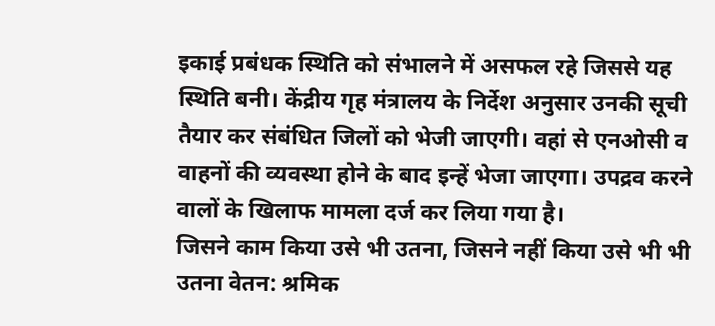इकाई प्रबंधक स्थिति को संभालने में असफल रहे जिससे यह स्थिति बनी। केंद्रीय गृह मंत्रालय के निर्देश अनुसार उनकी सूची तैयार कर संबंधित जिलों को भेजी जाएगी। वहां से एनओसी व वाहनों की व्यवस्था होने के बाद इन्हें भेजा जाएगा। उपद्रव करने वालों के खिलाफ मामला दर्ज कर लिया गया है।
जिसने काम किया उसे भी उतना, जिसने नहीं किया उसे भी भी उतना वेतन: श्रमिक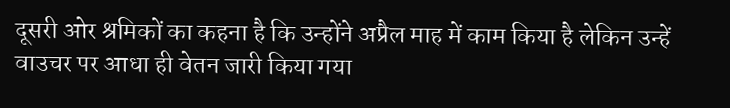दूसरी ओर श्रमिकों का कहना है कि उन्होंने अप्रैल माह में काम किया है लेकिन उन्हें वाउचर पर आधा ही वेतन जारी किया गया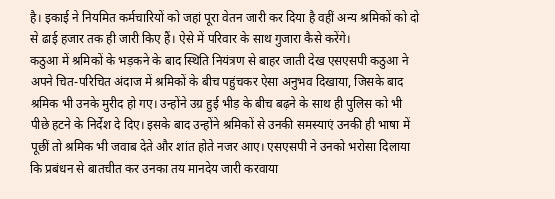है। इकाई ने नियमित कर्मचारियों को जहां पूरा वेतन जारी कर दिया है वहीं अन्य श्रमिकों को दो से ढाई हजार तक ही जारी किए हैं। ऐसे में परिवार के साथ गुजारा कैसे करेंगे।
कठुआ में श्रमिकों के भड़कने के बाद स्थिति नियंत्रण से बाहर जाती देख एसएसपी कठुआ ने अपने चित-परिचित अंदाज में श्रमिकों के बीच पहुंचकर ऐसा अनुभव दिखाया, जिसके बाद श्रमिक भी उनके मुरीद हो गए। उन्होंने उग्र हुई भीड़ के बीच बढ़ने के साथ ही पुलिस को भी पीछे हटने के निर्देश दे दिए। इसके बाद उन्होंने श्रमिकों से उनकी समस्याएं उनकी ही भाषा में पूछीं तो श्रमिक भी जवाब देते और शांत होते नजर आए। एसएसपी ने उनको भरोसा दिलाया कि प्रबंधन से बातचीत कर उनका तय मानदेय जारी करवाया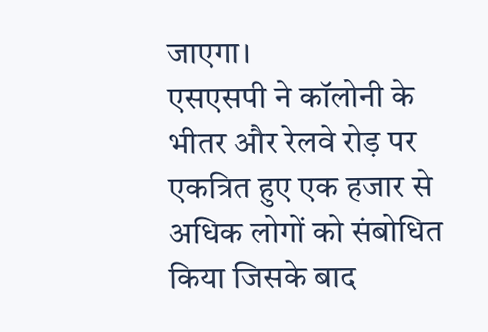जाएगा।
एसएसपी ने कॉलोनी के भीतर और रेलवे रोड़ पर एकत्रित हुए एक हजार से अधिक लोगों को संबोधित किया जिसके बाद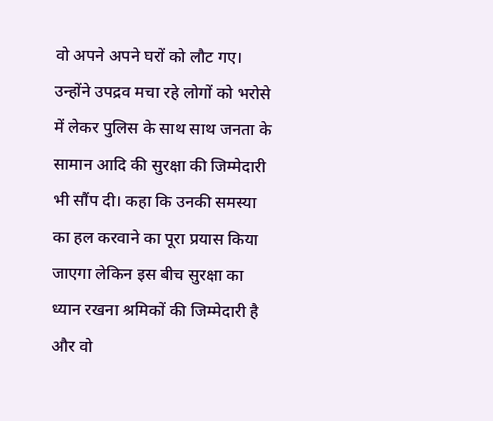वो अपने अपने घरों को लौट गए। उन्होंने उपद्रव मचा रहे लोगों को भरोसे में लेकर पुलिस के साथ साथ जनता के सामान आदि की सुरक्षा की जिम्मेदारी भी सौंप दी। कहा कि उनकी समस्या का हल करवाने का पूरा प्रयास किया जाएगा लेकिन इस बीच सुरक्षा का ध्यान रखना श्रमिकों की जिम्मेदारी है और वो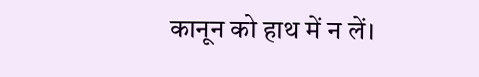कानून को हाथ में न लें।